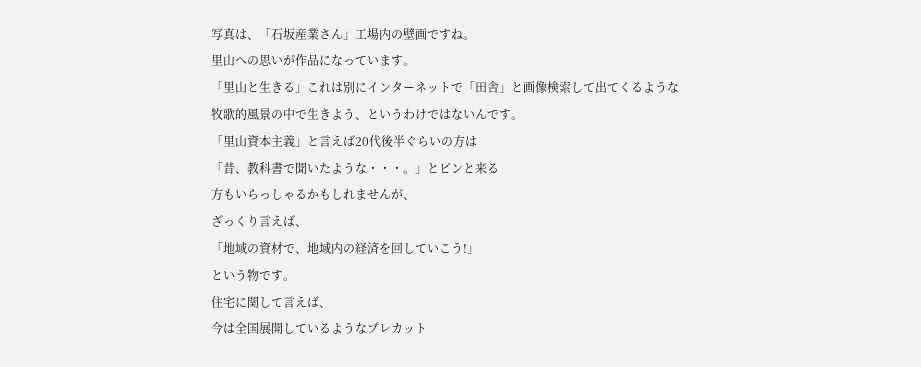写真は、「石坂産業さん」工場内の壁画ですね。
里山への思いが作品になっています。
「里山と生きる」これは別にインターネットで「田舎」と画像検索して出てくるような
牧歌的風景の中で生きよう、というわけではないんです。
「里山資本主義」と言えば20代後半ぐらいの方は
「昔、教科書で聞いたような・・・。」とピンと来る
方もいらっしゃるかもしれませんが、
ざっくり言えば、
「地域の資材で、地域内の経済を回していこう!」
という物です。
住宅に関して言えば、
今は全国展開しているようなプレカット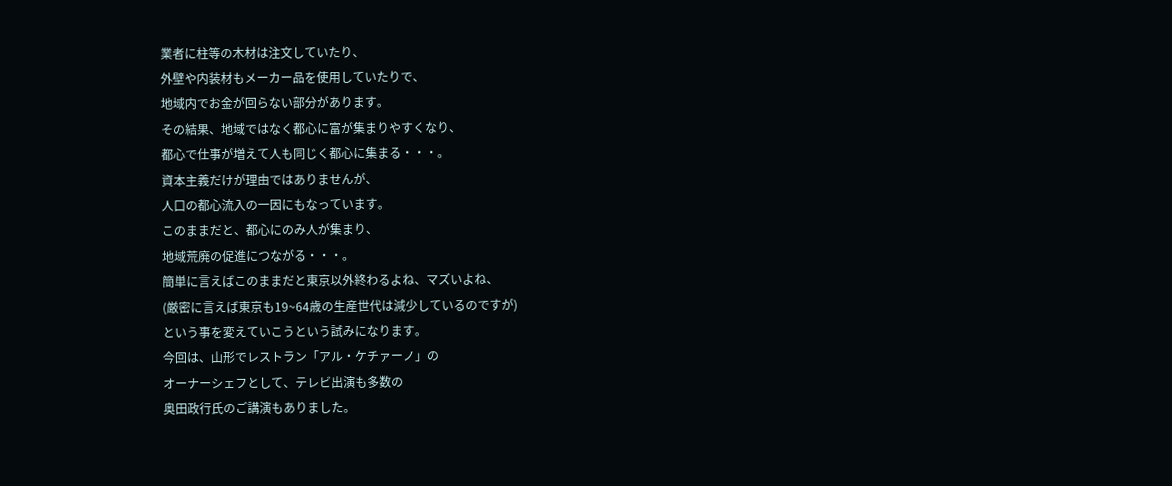業者に柱等の木材は注文していたり、
外壁や内装材もメーカー品を使用していたりで、
地域内でお金が回らない部分があります。
その結果、地域ではなく都心に富が集まりやすくなり、
都心で仕事が増えて人も同じく都心に集まる・・・。
資本主義だけが理由ではありませんが、
人口の都心流入の一因にもなっています。
このままだと、都心にのみ人が集まり、
地域荒廃の促進につながる・・・。
簡単に言えばこのままだと東京以外終わるよね、マズいよね、
(厳密に言えば東京も19~64歳の生産世代は減少しているのですが)
という事を変えていこうという試みになります。
今回は、山形でレストラン「アル・ケチァーノ」の
オーナーシェフとして、テレビ出演も多数の
奥田政行氏のご講演もありました。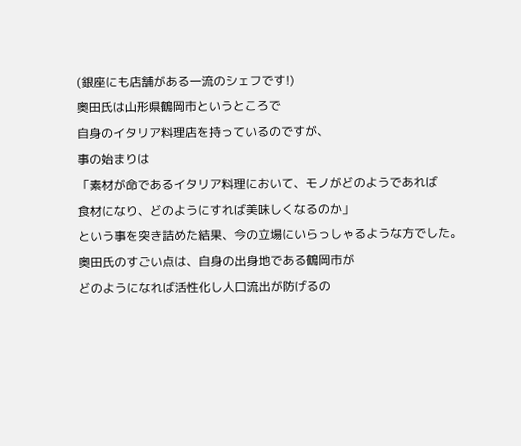(銀座にも店舗がある一流のシェフです!)
奥田氏は山形県鶴岡市というところで
自身のイタリア料理店を持っているのですが、
事の始まりは
「素材が命であるイタリア料理において、モノがどのようであれば
食材になり、どのようにすれば美味しくなるのか」
という事を突き詰めた結果、今の立場にいらっしゃるような方でした。
奥田氏のすごい点は、自身の出身地である鶴岡市が
どのようになれば活性化し人口流出が防げるの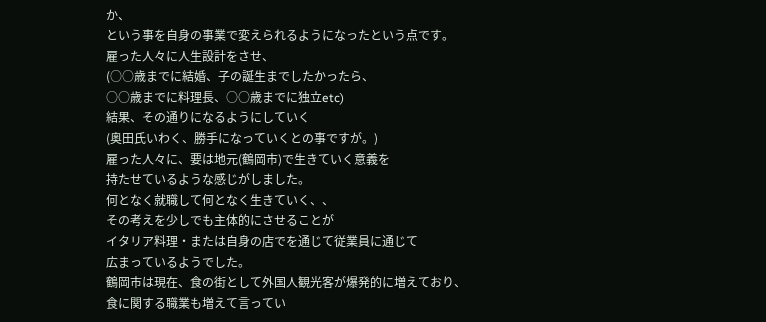か、
という事を自身の事業で変えられるようになったという点です。
雇った人々に人生設計をさせ、
(○○歳までに結婚、子の誕生までしたかったら、
○○歳までに料理長、○○歳までに独立etc)
結果、その通りになるようにしていく
(奥田氏いわく、勝手になっていくとの事ですが。)
雇った人々に、要は地元(鶴岡市)で生きていく意義を
持たせているような感じがしました。
何となく就職して何となく生きていく、、
その考えを少しでも主体的にさせることが
イタリア料理・または自身の店でを通じて従業員に通じて
広まっているようでした。
鶴岡市は現在、食の街として外国人観光客が爆発的に増えており、
食に関する職業も増えて言ってい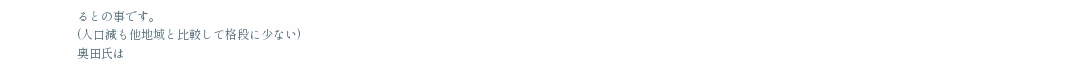るとの事です。
(人口減も他地域と比較して格段に少ない)
奥田氏は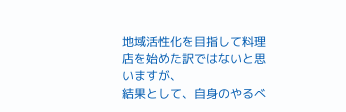地域活性化を目指して料理店を始めた訳ではないと思いますが、
結果として、自身のやるべ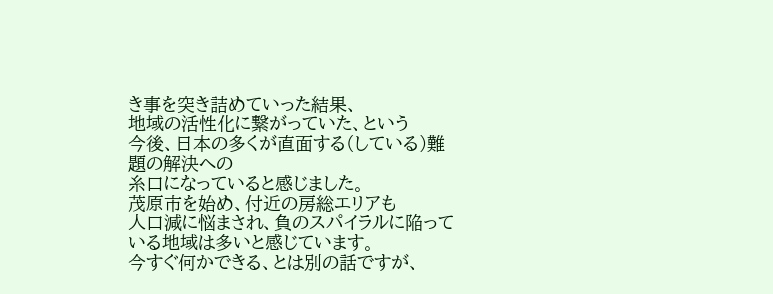き事を突き詰めていった結果、
地域の活性化に繋がっていた、という
今後、日本の多くが直面する(している)難題の解決への
糸口になっていると感じました。
茂原市を始め、付近の房総エリアも
人口減に悩まされ、負のスパイラルに陥っている地域は多いと感じています。
今すぐ何かできる、とは別の話ですが、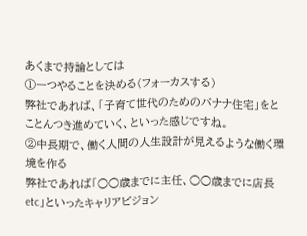あくまで持論としては
①一つやることを決める(フォーカスする)
弊社であれば、「子育て世代のためのバナナ住宅」をとことんつき進めていく、といった感じですね。
②中長期で、働く人間の人生設計が見えるような働く環境を作る
弊社であれば「○○歳までに主任、○○歳までに店長etc」といったキャリアビジョン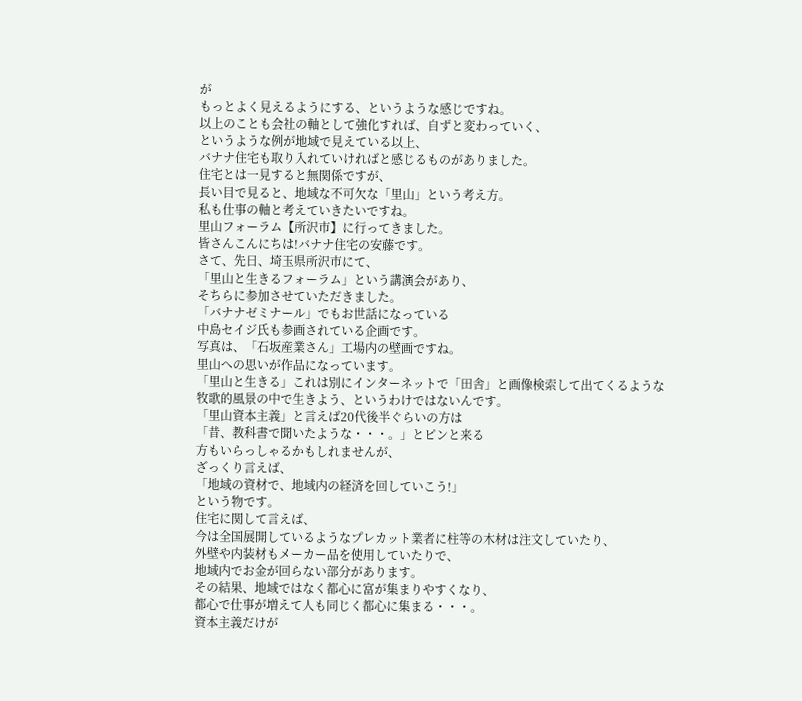が
もっとよく見えるようにする、というような感じですね。
以上のことも会社の軸として強化すれば、自ずと変わっていく、
というような例が地域で見えている以上、
バナナ住宅も取り入れていければと感じるものがありました。
住宅とは一見すると無関係ですが、
長い目で見ると、地域な不可欠な「里山」という考え方。
私も仕事の軸と考えていきたいですね。
里山フォーラム【所沢市】に行ってきました。
皆さんこんにちは!バナナ住宅の安藤です。
さて、先日、埼玉県所沢市にて、
「里山と生きるフォーラム」という講演会があり、
そちらに参加させていただきました。
「バナナゼミナール」でもお世話になっている
中島セイジ氏も参画されている企画です。
写真は、「石坂産業さん」工場内の壁画ですね。
里山への思いが作品になっています。
「里山と生きる」これは別にインターネットで「田舎」と画像検索して出てくるような
牧歌的風景の中で生きよう、というわけではないんです。
「里山資本主義」と言えば20代後半ぐらいの方は
「昔、教科書で聞いたような・・・。」とピンと来る
方もいらっしゃるかもしれませんが、
ざっくり言えば、
「地域の資材で、地域内の経済を回していこう!」
という物です。
住宅に関して言えば、
今は全国展開しているようなプレカット業者に柱等の木材は注文していたり、
外壁や内装材もメーカー品を使用していたりで、
地域内でお金が回らない部分があります。
その結果、地域ではなく都心に富が集まりやすくなり、
都心で仕事が増えて人も同じく都心に集まる・・・。
資本主義だけが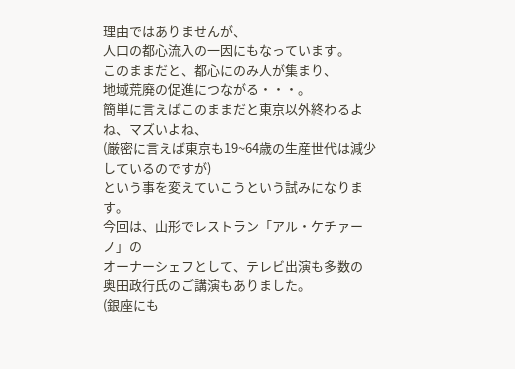理由ではありませんが、
人口の都心流入の一因にもなっています。
このままだと、都心にのみ人が集まり、
地域荒廃の促進につながる・・・。
簡単に言えばこのままだと東京以外終わるよね、マズいよね、
(厳密に言えば東京も19~64歳の生産世代は減少しているのですが)
という事を変えていこうという試みになります。
今回は、山形でレストラン「アル・ケチァーノ」の
オーナーシェフとして、テレビ出演も多数の
奥田政行氏のご講演もありました。
(銀座にも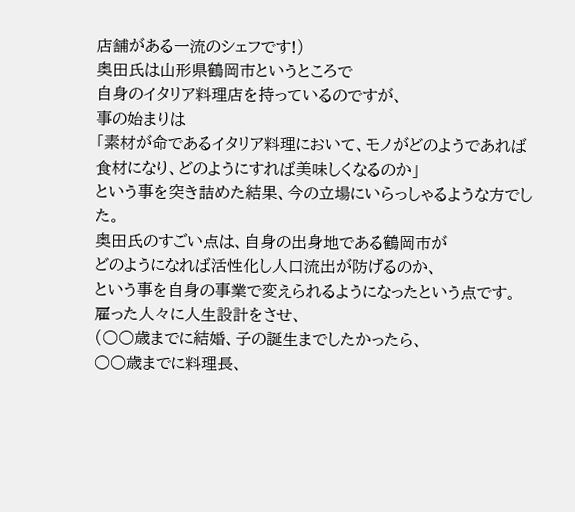店舗がある一流のシェフです!)
奥田氏は山形県鶴岡市というところで
自身のイタリア料理店を持っているのですが、
事の始まりは
「素材が命であるイタリア料理において、モノがどのようであれば
食材になり、どのようにすれば美味しくなるのか」
という事を突き詰めた結果、今の立場にいらっしゃるような方でした。
奥田氏のすごい点は、自身の出身地である鶴岡市が
どのようになれば活性化し人口流出が防げるのか、
という事を自身の事業で変えられるようになったという点です。
雇った人々に人生設計をさせ、
(○○歳までに結婚、子の誕生までしたかったら、
○○歳までに料理長、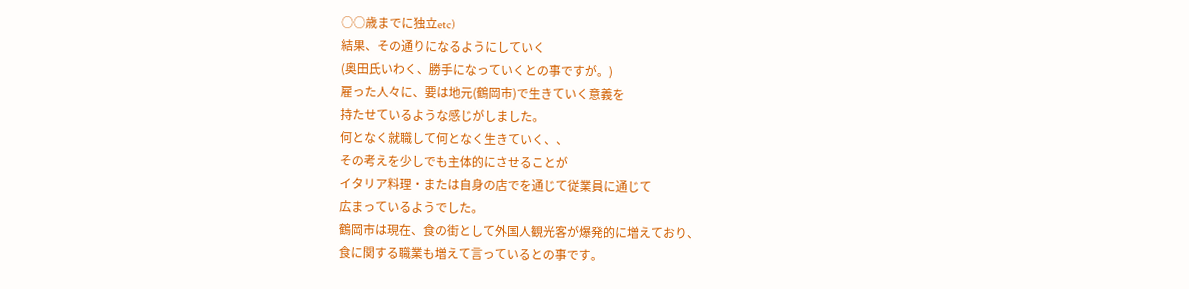○○歳までに独立etc)
結果、その通りになるようにしていく
(奥田氏いわく、勝手になっていくとの事ですが。)
雇った人々に、要は地元(鶴岡市)で生きていく意義を
持たせているような感じがしました。
何となく就職して何となく生きていく、、
その考えを少しでも主体的にさせることが
イタリア料理・または自身の店でを通じて従業員に通じて
広まっているようでした。
鶴岡市は現在、食の街として外国人観光客が爆発的に増えており、
食に関する職業も増えて言っているとの事です。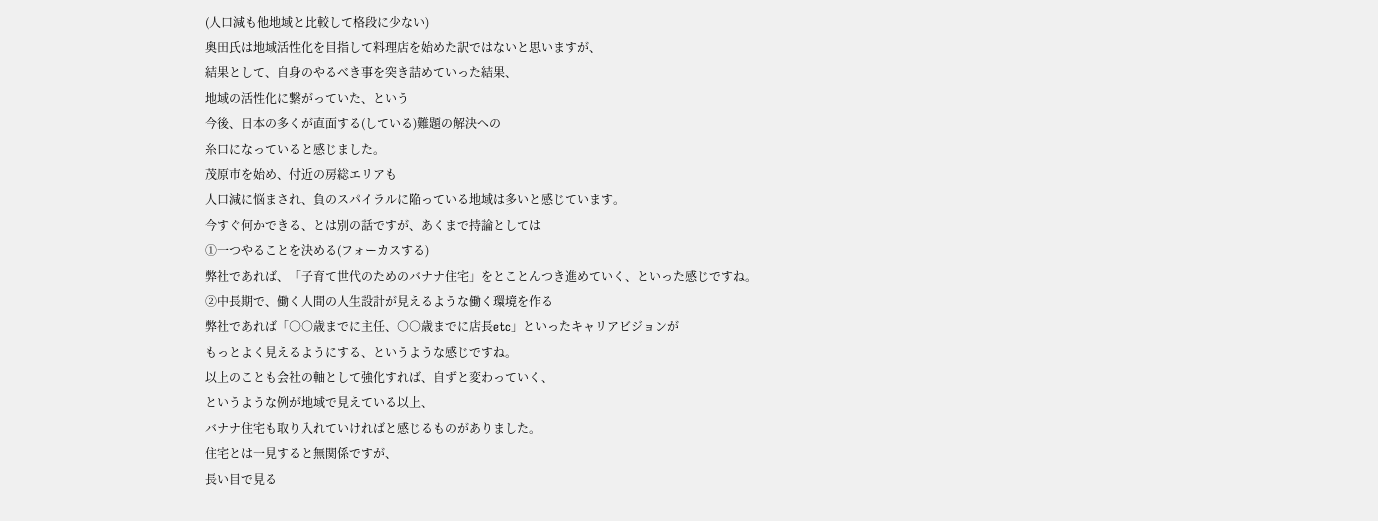(人口減も他地域と比較して格段に少ない)
奥田氏は地域活性化を目指して料理店を始めた訳ではないと思いますが、
結果として、自身のやるべき事を突き詰めていった結果、
地域の活性化に繋がっていた、という
今後、日本の多くが直面する(している)難題の解決への
糸口になっていると感じました。
茂原市を始め、付近の房総エリアも
人口減に悩まされ、負のスパイラルに陥っている地域は多いと感じています。
今すぐ何かできる、とは別の話ですが、あくまで持論としては
①一つやることを決める(フォーカスする)
弊社であれば、「子育て世代のためのバナナ住宅」をとことんつき進めていく、といった感じですね。
②中長期で、働く人間の人生設計が見えるような働く環境を作る
弊社であれば「○○歳までに主任、○○歳までに店長etc」といったキャリアビジョンが
もっとよく見えるようにする、というような感じですね。
以上のことも会社の軸として強化すれば、自ずと変わっていく、
というような例が地域で見えている以上、
バナナ住宅も取り入れていければと感じるものがありました。
住宅とは一見すると無関係ですが、
長い目で見る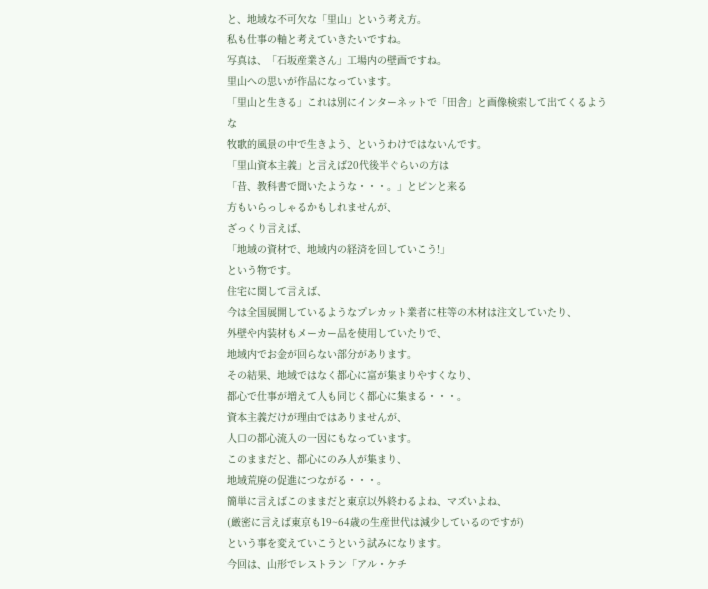と、地域な不可欠な「里山」という考え方。
私も仕事の軸と考えていきたいですね。
写真は、「石坂産業さん」工場内の壁画ですね。
里山への思いが作品になっています。
「里山と生きる」これは別にインターネットで「田舎」と画像検索して出てくるような
牧歌的風景の中で生きよう、というわけではないんです。
「里山資本主義」と言えば20代後半ぐらいの方は
「昔、教科書で聞いたような・・・。」とピンと来る
方もいらっしゃるかもしれませんが、
ざっくり言えば、
「地域の資材で、地域内の経済を回していこう!」
という物です。
住宅に関して言えば、
今は全国展開しているようなプレカット業者に柱等の木材は注文していたり、
外壁や内装材もメーカー品を使用していたりで、
地域内でお金が回らない部分があります。
その結果、地域ではなく都心に富が集まりやすくなり、
都心で仕事が増えて人も同じく都心に集まる・・・。
資本主義だけが理由ではありませんが、
人口の都心流入の一因にもなっています。
このままだと、都心にのみ人が集まり、
地域荒廃の促進につながる・・・。
簡単に言えばこのままだと東京以外終わるよね、マズいよね、
(厳密に言えば東京も19~64歳の生産世代は減少しているのですが)
という事を変えていこうという試みになります。
今回は、山形でレストラン「アル・ケチ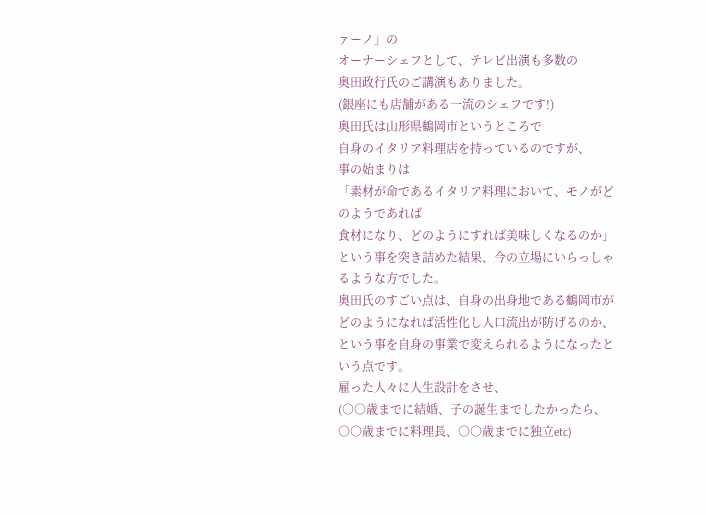ァーノ」の
オーナーシェフとして、テレビ出演も多数の
奥田政行氏のご講演もありました。
(銀座にも店舗がある一流のシェフです!)
奥田氏は山形県鶴岡市というところで
自身のイタリア料理店を持っているのですが、
事の始まりは
「素材が命であるイタリア料理において、モノがどのようであれば
食材になり、どのようにすれば美味しくなるのか」
という事を突き詰めた結果、今の立場にいらっしゃるような方でした。
奥田氏のすごい点は、自身の出身地である鶴岡市が
どのようになれば活性化し人口流出が防げるのか、
という事を自身の事業で変えられるようになったという点です。
雇った人々に人生設計をさせ、
(○○歳までに結婚、子の誕生までしたかったら、
○○歳までに料理長、○○歳までに独立etc)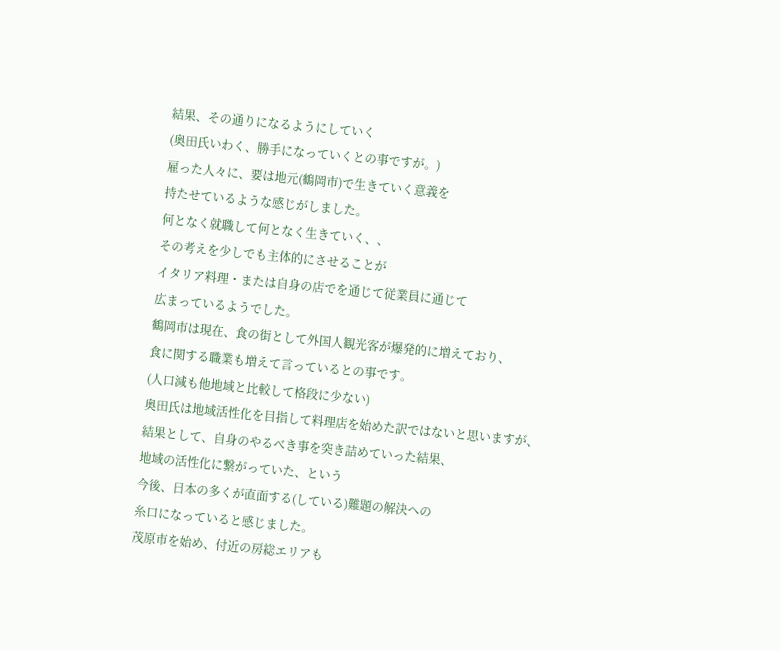結果、その通りになるようにしていく
(奥田氏いわく、勝手になっていくとの事ですが。)
雇った人々に、要は地元(鶴岡市)で生きていく意義を
持たせているような感じがしました。
何となく就職して何となく生きていく、、
その考えを少しでも主体的にさせることが
イタリア料理・または自身の店でを通じて従業員に通じて
広まっているようでした。
鶴岡市は現在、食の街として外国人観光客が爆発的に増えており、
食に関する職業も増えて言っているとの事です。
(人口減も他地域と比較して格段に少ない)
奥田氏は地域活性化を目指して料理店を始めた訳ではないと思いますが、
結果として、自身のやるべき事を突き詰めていった結果、
地域の活性化に繋がっていた、という
今後、日本の多くが直面する(している)難題の解決への
糸口になっていると感じました。
茂原市を始め、付近の房総エリアも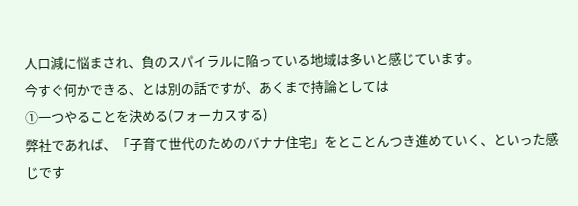人口減に悩まされ、負のスパイラルに陥っている地域は多いと感じています。
今すぐ何かできる、とは別の話ですが、あくまで持論としては
①一つやることを決める(フォーカスする)
弊社であれば、「子育て世代のためのバナナ住宅」をとことんつき進めていく、といった感じです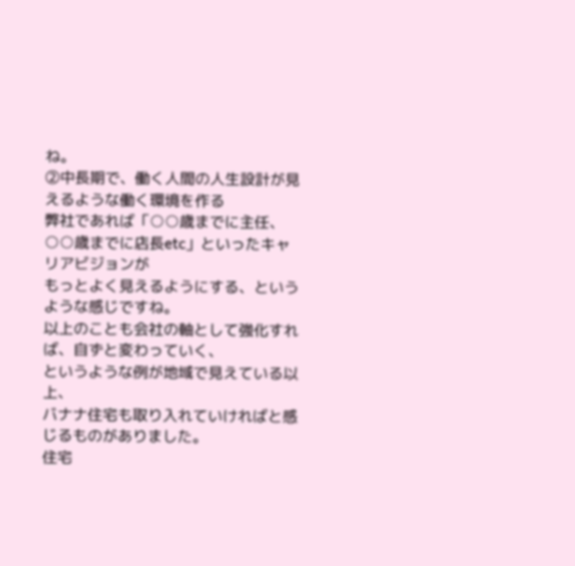ね。
②中長期で、働く人間の人生設計が見えるような働く環境を作る
弊社であれば「○○歳までに主任、○○歳までに店長etc」といったキャリアビジョンが
もっとよく見えるようにする、というような感じですね。
以上のことも会社の軸として強化すれば、自ずと変わっていく、
というような例が地域で見えている以上、
バナナ住宅も取り入れていければと感じるものがありました。
住宅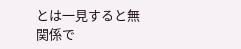とは一見すると無関係で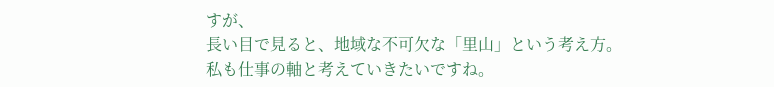すが、
長い目で見ると、地域な不可欠な「里山」という考え方。
私も仕事の軸と考えていきたいですね。